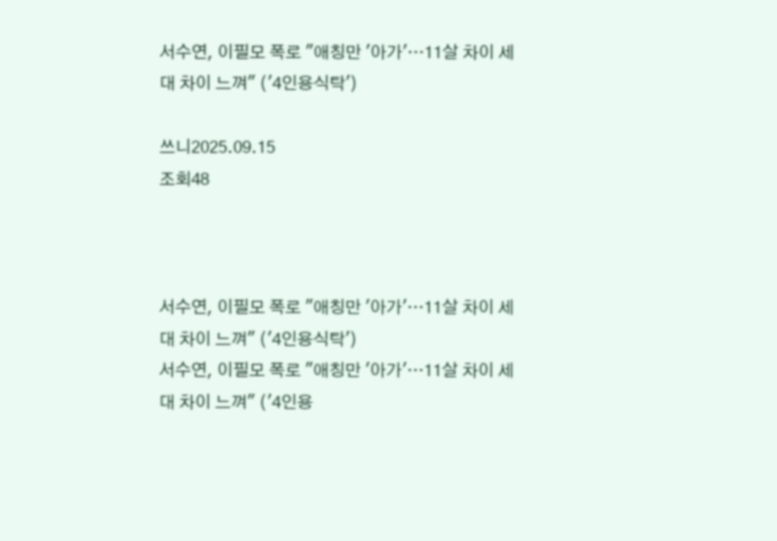서수연, 이필모 폭로 "애칭만 '아가'…11살 차이 세대 차이 느껴" ('4인용식탁')

쓰니2025.09.15
조회48



서수연, 이필모 폭로 "애칭만 '아가'…11살 차이 세대 차이 느껴" ('4인용식탁')
서수연, 이필모 폭로 "애칭만 '아가'…11살 차이 세대 차이 느껴" ('4인용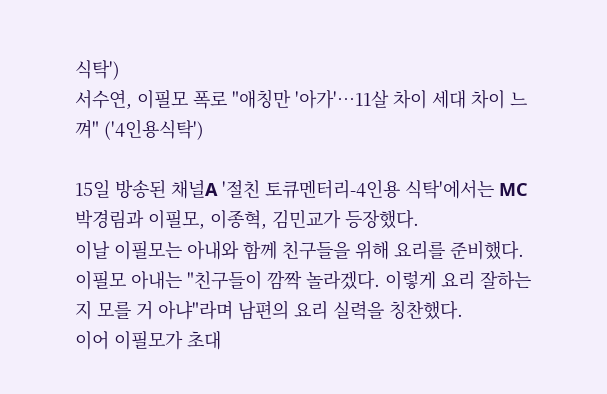식탁')
서수연, 이필모 폭로 "애칭만 '아가'…11살 차이 세대 차이 느껴" ('4인용식탁')

15일 방송된 채널A '절친 토큐멘터리-4인용 식탁'에서는 MC 박경림과 이필모, 이종혁, 김민교가 등장했다.
이날 이필모는 아내와 함께 친구들을 위해 요리를 준비했다. 이필모 아내는 "친구들이 깜짝 놀라겠다. 이렇게 요리 잘하는지 모를 거 아냐"라며 남편의 요리 실력을 칭찬했다.
이어 이필모가 초대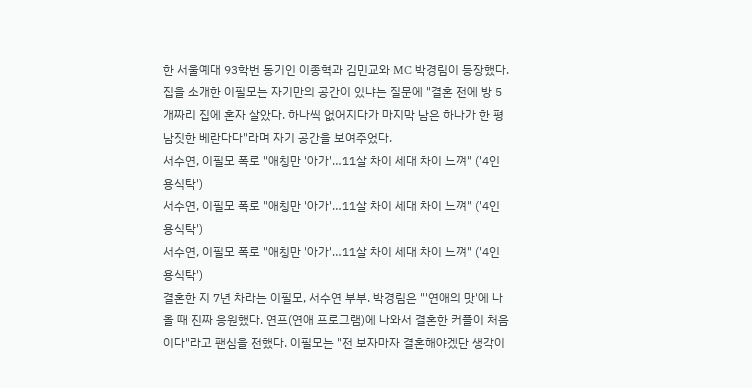한 서울예대 93학번 동기인 이종혁과 김민교와 MC 박경림이 등장했다. 집을 소개한 이필모는 자기만의 공간이 있냐는 질문에 "결혼 전에 방 5개짜리 집에 혼자 살았다. 하나씩 없어지다가 마지막 남은 하나가 한 평 남짓한 베란다다"라며 자기 공간을 보여주었다.
서수연, 이필모 폭로 "애칭만 '아가'…11살 차이 세대 차이 느껴" ('4인용식탁')
서수연, 이필모 폭로 "애칭만 '아가'…11살 차이 세대 차이 느껴" ('4인용식탁')
서수연, 이필모 폭로 "애칭만 '아가'…11살 차이 세대 차이 느껴" ('4인용식탁')
결혼한 지 7년 차라는 이필모, 서수연 부부. 박경림은 "'연애의 맛'에 나올 때 진짜 응원했다. 연프(연애 프로그램)에 나와서 결혼한 커플이 처음이다"라고 팬심을 전했다. 이필모는 "전 보자마자 결혼해야겠단 생각이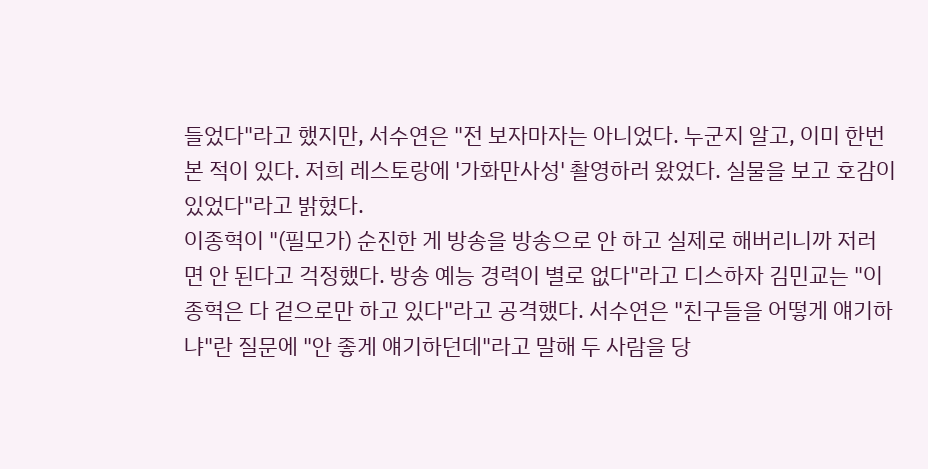들었다"라고 했지만, 서수연은 "전 보자마자는 아니었다. 누군지 알고, 이미 한번 본 적이 있다. 저희 레스토랑에 '가화만사성' 촬영하러 왔었다. 실물을 보고 호감이 있었다"라고 밝혔다.
이종혁이 "(필모가) 순진한 게 방송을 방송으로 안 하고 실제로 해버리니까 저러면 안 된다고 걱정했다. 방송 예능 경력이 별로 없다"라고 디스하자 김민교는 "이종혁은 다 겉으로만 하고 있다"라고 공격했다. 서수연은 "친구들을 어떻게 얘기하냐"란 질문에 "안 좋게 얘기하던데"라고 말해 두 사람을 당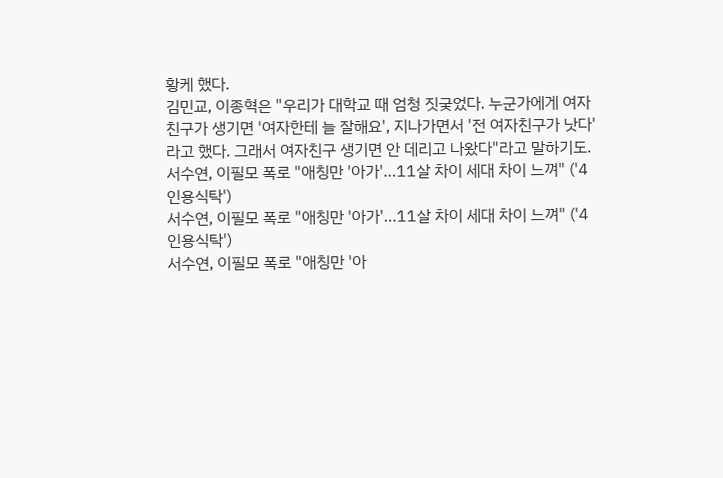황케 했다.
김민교, 이종혁은 "우리가 대학교 때 엄청 짓궂었다. 누군가에게 여자친구가 생기면 '여자한테 늘 잘해요', 지나가면서 '전 여자친구가 낫다'라고 했다. 그래서 여자친구 생기면 안 데리고 나왔다"라고 말하기도.
서수연, 이필모 폭로 "애칭만 '아가'…11살 차이 세대 차이 느껴" ('4인용식탁')
서수연, 이필모 폭로 "애칭만 '아가'…11살 차이 세대 차이 느껴" ('4인용식탁')
서수연, 이필모 폭로 "애칭만 '아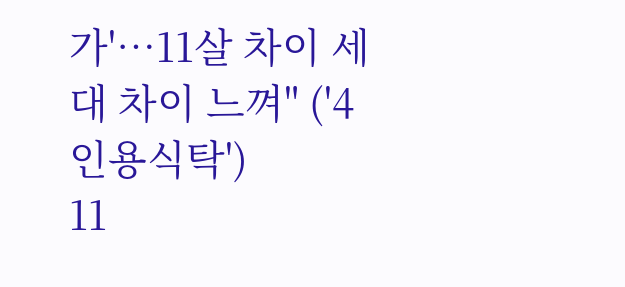가'…11살 차이 세대 차이 느껴" ('4인용식탁')
11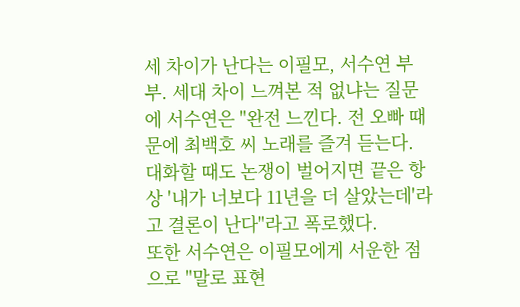세 차이가 난다는 이필모, 서수연 부부. 세대 차이 느껴본 적 없냐는 질문에 서수연은 "완전 느낀다. 전 오빠 때문에 최백호 씨 노래를 즐겨 듣는다. 대화할 때도 논쟁이 벌어지면 끝은 항상 '내가 너보다 11년을 더 살았는데'라고 결론이 난다"라고 폭로했다.
또한 서수연은 이필모에게 서운한 점으로 "말로 표현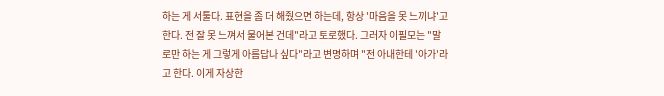하는 게 서툴다. 표현을 좀 더 해줬으면 하는데, 항상 '마음을 못 느끼냐'고 한다. 전 잘 못 느껴서 물어본 건데"라고 토로했다. 그러자 이필모는 "말로만 하는 게 그렇게 아름답나 싶다"라고 변명하며 "전 아내한테 '아가'라고 한다. 이게 자상한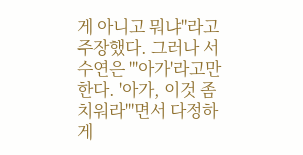게 아니고 뭐냐"라고 주장했다. 그러나 서수연은 "'아가'라고만 한다. '아가, 이것 좀 치워라'"면서 다정하게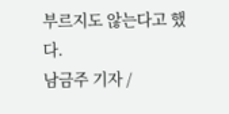부르지도 않는다고 했다.
남금주 기자 /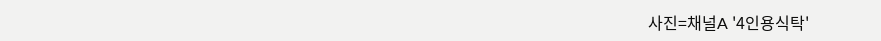사진=채널A '4인용식탁'